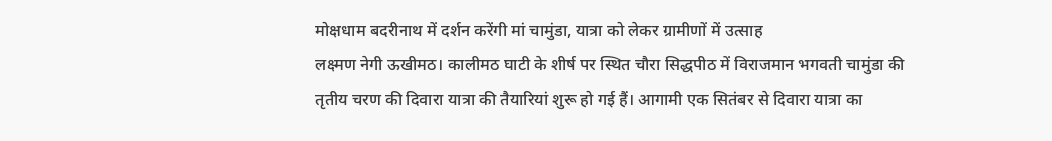मोक्षधाम बदरीनाथ में दर्शन करेंगी मां चामुंडा, यात्रा को लेकर ग्रामीणों में उत्साह
लक्ष्मण नेगी ऊखीमठ। कालीमठ घाटी के शीर्ष पर स्थित चौरा सिद्धपीठ में विराजमान भगवती चामुंडा की तृतीय चरण की दिवारा यात्रा की तैयारियां शुरू हो गई हैं। आगामी एक सितंबर से दिवारा यात्रा का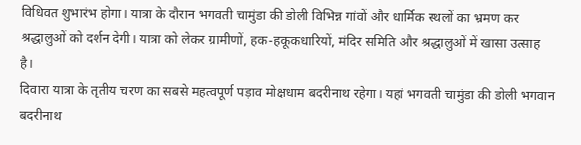विधिवत शुभारंभ होगा। यात्रा के दौरान भगवती चामुंडा की डोली विभिन्न गांवों और धार्मिक स्थलों का भ्रमण कर श्रद्धालुओं को दर्शन देगी। यात्रा को लेकर ग्रामीणों, हक-हकूकधारियों, मंदिर समिति और श्रद्धालुओं में खासा उत्साह है।
दिवारा यात्रा के तृतीय चरण का सबसे महत्वपूर्ण पड़ाव मोक्षधाम बदरीनाथ रहेगा। यहां भगवती चामुंडा की डोली भगवान बदरीनाथ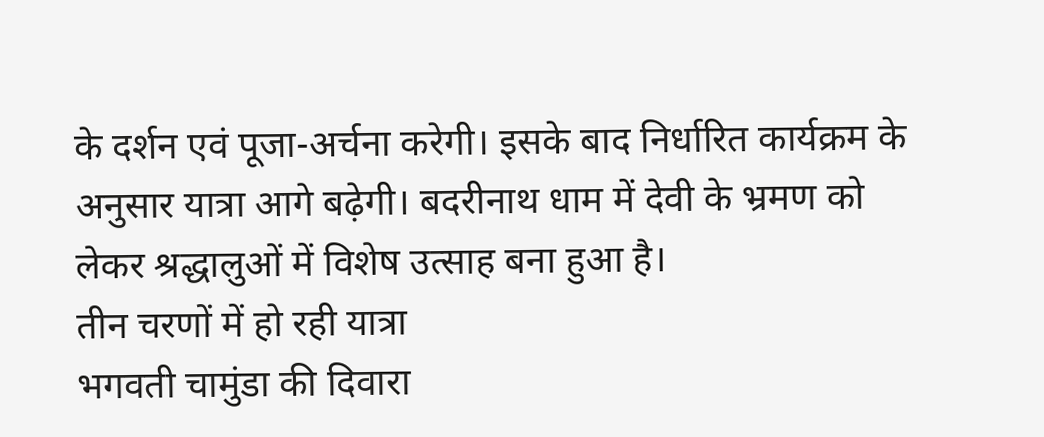के दर्शन एवं पूजा-अर्चना करेगी। इसके बाद निर्धारित कार्यक्रम के अनुसार यात्रा आगे बढ़ेगी। बदरीनाथ धाम में देवी के भ्रमण को लेकर श्रद्धालुओं में विशेष उत्साह बना हुआ है।
तीन चरणों में हो रही यात्रा
भगवती चामुंडा की दिवारा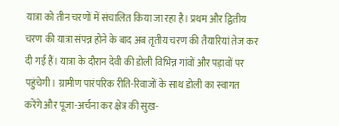यात्रा को तीन चरणों में संचालित किया जा रहा है। प्रथम और द्वितीय चरण की यात्रा संपन्न होने के बाद अब तृतीय चरण की तैयारियां तेज कर दी गई हैं। यात्रा के दौरान देवी की डोली विभिन्न गांवों और पड़ावों पर पहुंचेगी। ग्रामीण पारंपरिक रीति-रिवाजों के साथ डोली का स्वागत करेंगे और पूजा-अर्चना कर क्षेत्र की सुख-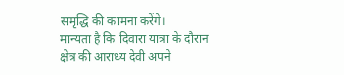समृद्धि की कामना करेंगे।
मान्यता है कि दिवारा यात्रा के दौरान क्षेत्र की आराध्य देवी अपने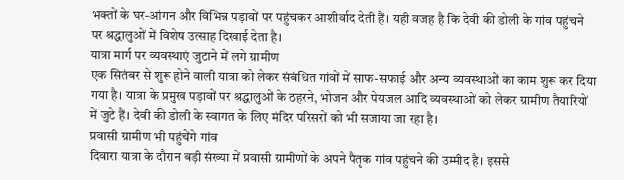भक्तों के घर-आंगन और विभिन्न पड़ावों पर पहुंचकर आशीर्वाद देती हैं। यही वजह है कि देवी की डोली के गांव पहुंचने पर श्रद्धालुओं में विशेष उत्साह दिखाई देता है।
यात्रा मार्ग पर व्यवस्थाएं जुटाने में लगे ग्रामीण
एक सितंबर से शुरू होने वाली यात्रा को लेकर संबंधित गांवों में साफ-सफाई और अन्य व्यवस्थाओं का काम शुरू कर दिया गया है। यात्रा के प्रमुख पड़ावों पर श्रद्धालुओं के ठहरने, भोजन और पेयजल आदि व्यवस्थाओं को लेकर ग्रामीण तैयारियों में जुटे हैं। देवी की डोली के स्वागत के लिए मंदिर परिसरों को भी सजाया जा रहा है।
प्रवासी ग्रामीण भी पहुंचेंगे गांव
दिवारा यात्रा के दौरान बड़ी संख्या में प्रवासी ग्रामीणों के अपने पैतृक गांव पहुंचने की उम्मीद है। इससे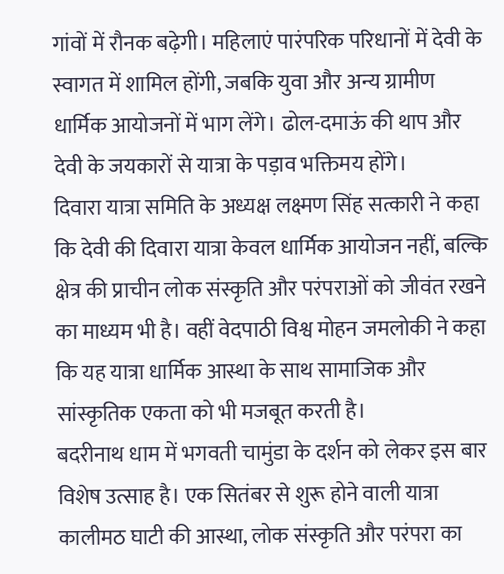गांवों में रौनक बढ़ेगी। महिलाएं पारंपरिक परिधानों में देवी के स्वागत में शामिल होंगी, जबकि युवा और अन्य ग्रामीण धार्मिक आयोजनों में भाग लेंगे। ढोल-दमाऊं की थाप और देवी के जयकारों से यात्रा के पड़ाव भक्तिमय होंगे।
दिवारा यात्रा समिति के अध्यक्ष लक्ष्मण सिंह सत्कारी ने कहा कि देवी की दिवारा यात्रा केवल धार्मिक आयोजन नहीं, बल्कि क्षेत्र की प्राचीन लोक संस्कृति और परंपराओं को जीवंत रखने का माध्यम भी है। वहीं वेदपाठी विश्व मोहन जमलोकी ने कहा कि यह यात्रा धार्मिक आस्था के साथ सामाजिक और सांस्कृतिक एकता को भी मजबूत करती है।
बदरीनाथ धाम में भगवती चामुंडा के दर्शन को लेकर इस बार विशेष उत्साह है। एक सितंबर से शुरू होने वाली यात्रा कालीमठ घाटी की आस्था, लोक संस्कृति और परंपरा का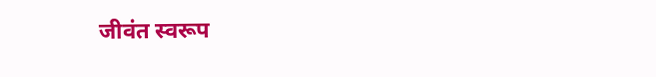जीवंत स्वरूप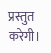प्रस्तुत करेगी।